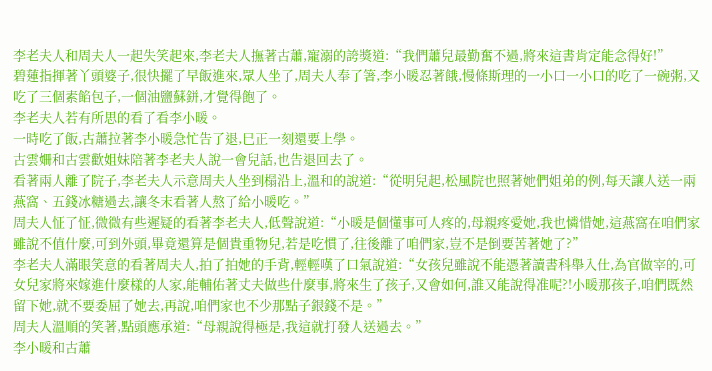李老夫人和周夫人一起失笑起來,李老夫人撫著古蕭,寵溺的誇獎道:“我們蕭兒最勤奮不過,將來這書肯定能念得好!”
碧蓮指揮著丫頭婆子,很快擺了早飯進來,眾人坐了,周夫人奉了箸,李小暖忍著餓,慢條斯理的一小口一小口的吃了一碗粥,又吃了三個素餡包子,一個油鹽蘇鉼,才覺得飽了。
李老夫人若有所思的看了看李小暖。
一時吃了飯,古蕭拉著李小暖急忙告了退,巳正一刻還要上學。
古雲姍和古雲歡姐妹陪著李老夫人說一會兒話,也告退回去了。
看著兩人離了院子,李老夫人示意周夫人坐到榻沿上,溫和的說道:“從明兒起,松風院也照著她們姐弟的例,每天讓人送一兩燕窩、五錢冰糖過去,讓冬末看著人熬了給小暖吃。”
周夫人怔了怔,微微有些遲疑的看著李老夫人,低聲說道:“小暖是個懂事可人疼的,母親疼愛她,我也憐惜她,這燕窩在咱們家雖說不值什麼,可到外頭,畢竟還算是個貴重物兒,若是吃慣了,往後離了咱們家,豈不是倒要苦著她了?”
李老夫人滿眼笑意的看著周夫人,拍了拍她的手背,輕輕嘆了口氣說道:“女孩兒雖說不能憑著讀書科舉入仕,為官做宰的,可女兒家將來嫁進什麼樣的人家,能輔佑著丈夫做些什麼事,將來生了孩子,又會如何,誰又能說得准呢?!小暖那孩子,咱們既然留下她,就不要委屈了她去,再說,咱們家也不少那點子銀錢不是。”
周夫人溫順的笑著,點頭應承道:“母親說得極是,我這就打發人送過去。”
李小暖和古蕭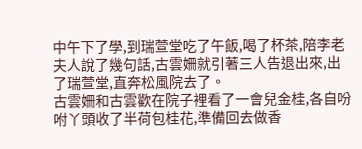中午下了學,到瑞萱堂吃了午飯,喝了杯茶,陪李老夫人說了幾句話,古雲姍就引著三人告退出來,出了瑞萱堂,直奔松風院去了。
古雲姍和古雲歡在院子裡看了一會兒金桂,各自吩咐丫頭收了半荷包桂花,準備回去做香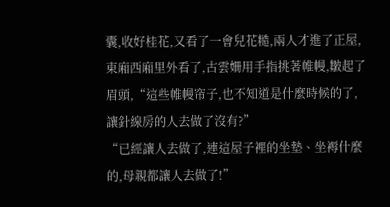囊,收好桂花,又看了一會兒花糙,兩人才進了正屋,東廂西廂里外看了,古雲姍用手指挑著帷幔,皺起了眉頭,“這些帷幔帘子,也不知道是什麼時候的了,讓針線房的人去做了沒有?”
“已經讓人去做了,連這屋子裡的坐墊、坐褥什麼的,母親都讓人去做了!”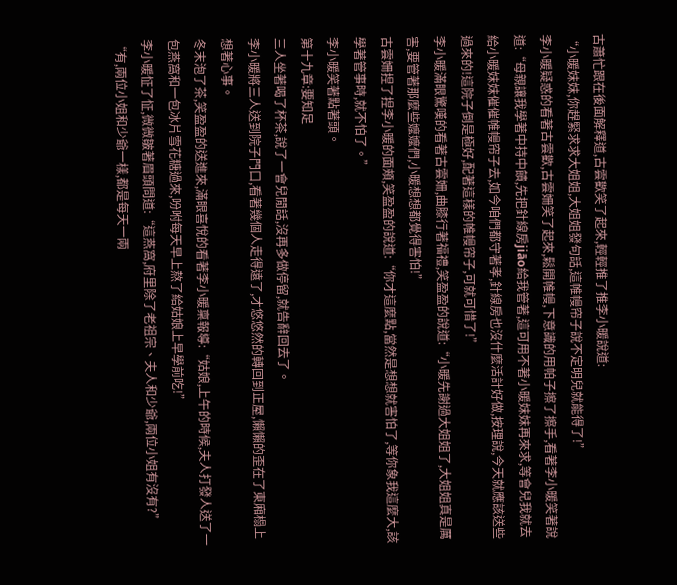古蕭忙跟在後面解釋道,古雲歡笑了起來,輕輕推了推李小暖說道:
“小暖妹妹,你趕緊求求大姐姐,大姐姐發句話,這帷幔帘子說不定明兒就能得了!”
李小暖疑惑的看著古雲歡,古雲姍笑了起來,鬆開帷幔,下意識的用帕子擦了擦手,看著李小暖笑著說道:“母親讓我學著中持中饋,先把針線房jiāo給我管著,這可用不著小暖妹妹再來求,等會兒我就去給小暖妹妹催催帷幔帘子去,如今咱們都守著孝,針線房也沒什麼活計好做,按理說,今天就應該送些過來的!這院子倒是極好,配著這樣的帷幔帘子,可就可惜了!”
李小暖滿眼驚嘆的看著古雲姍,曲膝行著福禮,笑盈盈的說道:“小暖先謝過大姐姐了,大姐姐真是厲害,要管著那麼些嬤嬤們,小暖想想都覺得害怕!”
古雲姍捏了捏李小暖的面頰,笑盈盈的說道:“你才這麼點,當然是想想就害怕了,等你象我這麼大,該學著管事時,就不怕了。”
李小暖笑著點著頭。
第十九章:要知足
三人坐著喝了杯茶,說了一會兒閒話,沒再多做停留,就告辭回去了。
李小暖將三人送到院子門口,看著幾個人走得遠了,才悠悠然的轉回到正屋,懶懶的歪在了東廂榻上想著心事。
冬末泡了茶,笑盈盈的送進來,滿眼喜悅的看著李小暖稟報導:“姑娘,上午的時候,夫人打發人送了一包燕窩和一包冰片雪花糖過來,吩咐每天早上熬了給姑娘上早學前吃!”
李小暖怔了怔,微微皺著眉頭問道:“這燕窩,府里除了老祖宗、夫人和少爺,兩位小姐有沒有?”
“有,兩位小姐和少爺一樣,都是每天一兩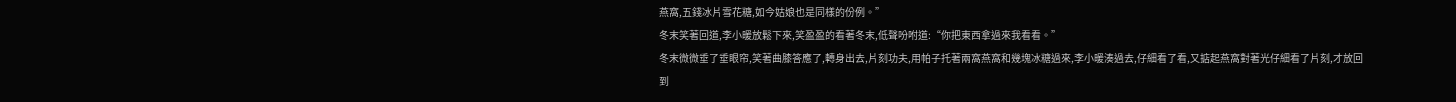燕窩,五錢冰片雪花糖,如今姑娘也是同樣的份例。”
冬末笑著回道,李小暖放鬆下來,笑盈盈的看著冬末,低聲吩咐道:“你把東西拿過來我看看。”
冬末微微垂了垂眼帘,笑著曲膝答應了,轉身出去,片刻功夫,用帕子托著兩窩燕窩和幾塊冰糖過來,李小暖湊過去,仔細看了看,又掂起燕窩對著光仔細看了片刻,才放回到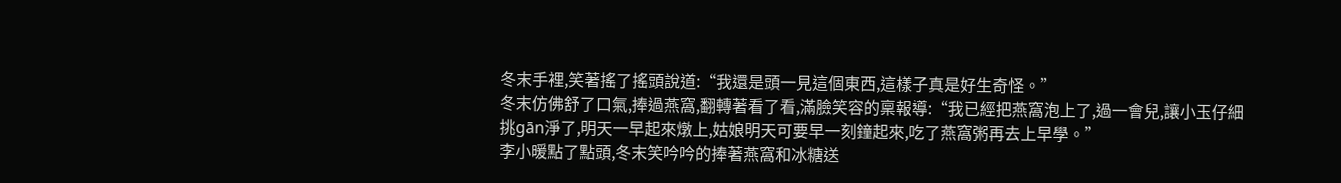冬末手裡,笑著搖了搖頭說道:“我還是頭一見這個東西,這樣子真是好生奇怪。”
冬末仿佛舒了口氣,捧過燕窩,翻轉著看了看,滿臉笑容的稟報導:“我已經把燕窩泡上了,過一會兒,讓小玉仔細挑gān淨了,明天一早起來燉上,姑娘明天可要早一刻鐘起來,吃了燕窩粥再去上早學。”
李小暖點了點頭,冬末笑吟吟的捧著燕窩和冰糖送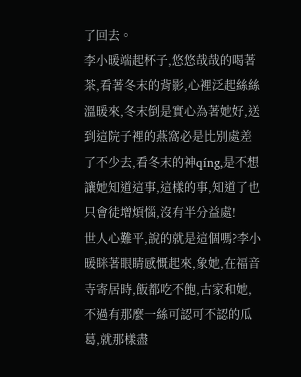了回去。
李小暖端起杯子,悠悠哉哉的喝著茶,看著冬末的背影,心裡泛起絲絲溫暖來,冬末倒是實心為著她好,送到這院子裡的燕窩必是比別處差了不少去,看冬末的神qíng,是不想讓她知道這事,這樣的事,知道了也只會徒增煩惱,沒有半分益處!
世人心難平,說的就是這個嗎?李小暖眯著眼睛感慨起來,象她,在福音寺寄居時,飯都吃不飽,古家和她,不過有那麼一絲可認可不認的瓜葛,就那樣盡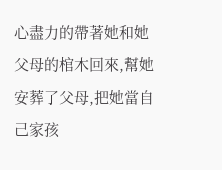心盡力的帶著她和她父母的棺木回來,幫她安葬了父母,把她當自己家孩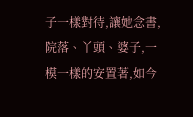子一樣對待,讓她念書,院落、丫頭、婆子,一模一樣的安置著,如今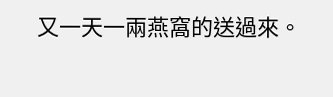又一天一兩燕窩的送過來。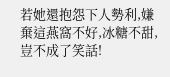若她還抱怨下人勢利,嫌棄這燕窩不好,冰糖不甜,豈不成了笑話!